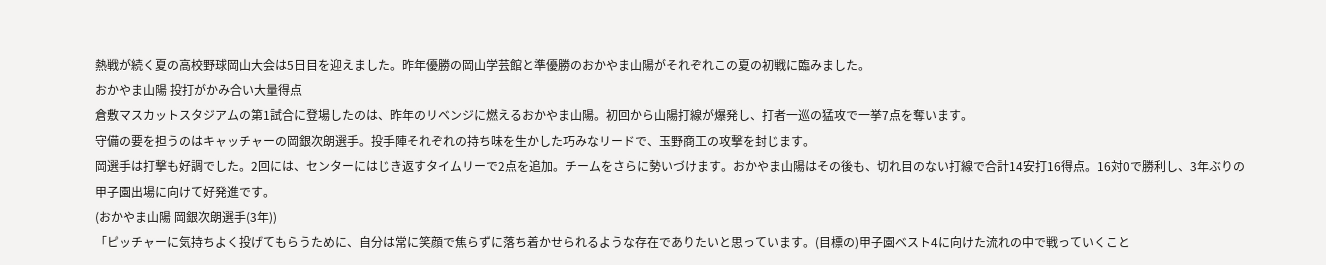熱戦が続く夏の高校野球岡山大会は5日目を迎えました。昨年優勝の岡山学芸館と準優勝のおかやま山陽がそれぞれこの夏の初戦に臨みました。
おかやま山陽 投打がかみ合い大量得点
倉敷マスカットスタジアムの第1試合に登場したのは、昨年のリベンジに燃えるおかやま山陽。初回から山陽打線が爆発し、打者一巡の猛攻で一挙7点を奪います。
守備の要を担うのはキャッチャーの岡銀次朗選手。投手陣それぞれの持ち味を生かした巧みなリードで、玉野商工の攻撃を封じます。
岡選手は打撃も好調でした。2回には、センターにはじき返すタイムリーで2点を追加。チームをさらに勢いづけます。おかやま山陽はその後も、切れ目のない打線で合計14安打16得点。16対0で勝利し、3年ぶりの甲子園出場に向けて好発進です。
(おかやま山陽 岡銀次朗選手(3年))
「ピッチャーに気持ちよく投げてもらうために、自分は常に笑顔で焦らずに落ち着かせられるような存在でありたいと思っています。(目標の)甲子園ベスト4に向けた流れの中で戦っていくこと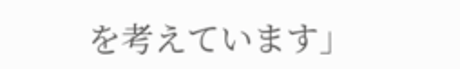を考えています」